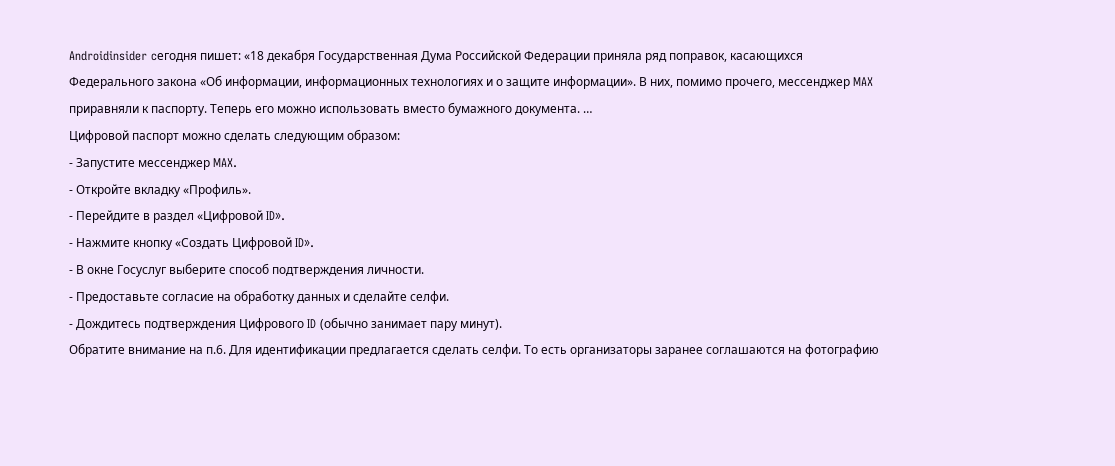Androidinsider cегодня пишет: «18 декабря Государственная Дума Российской Федерации приняла ряд поправок, касающихся Федерального закона «Об информации, информационных технологиях и о защите информации». В них, помимо прочего, мессенджер MAX приравняли к паспорту. Теперь его можно использовать вместо бумажного документа. …
Цифровой паспорт можно сделать следующим образом:
- Запустите мессенджер MAX.
- Откройте вкладку «Профиль».
- Перейдите в раздел «Цифровой ID».
- Нажмите кнопку «Создать Цифровой ID».
- В окне Госуслуг выберите способ подтверждения личности.
- Предоставьте согласие на обработку данных и сделайте селфи.
- Дождитесь подтверждения Цифрового ID (обычно занимает пару минут).
Обратите внимание на п.6. Для идентификации предлагается сделать селфи. То есть организаторы заранее соглашаются на фотографию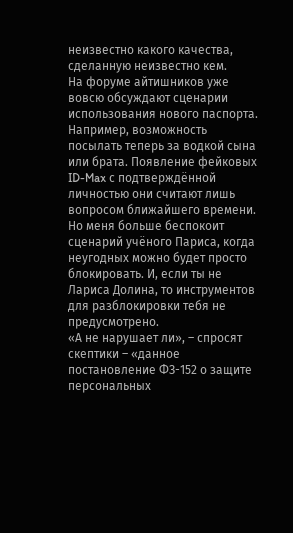неизвестно какого качества, сделанную неизвестно кем.
На форуме айтишников уже вовсю обсуждают сценарии использования нового паспорта. Например, возможность посылать теперь за водкой сына или брата. Появление фейковых ID-Max с подтверждённой личностью они считают лишь вопросом ближайшего времени.
Но меня больше беспокоит сценарий учёного Париса, когда неугодных можно будет просто блокировать. И, если ты не Лариса Долина, то инструментов для разблокировки тебя не предусмотрено.
«А не нарушает ли», – спросят скептики – «данное постановление ФЗ-152 о защите персональных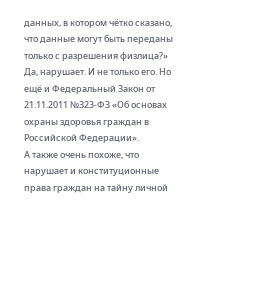данных, в котором чётко сказано, что данные могут быть переданы только с разрешения физлица?» Да, нарушает. И не только его. Но ещё и Федеральный Закон от 21.11.2011 №323-ФЗ «Об основах охраны здоровья граждан в Российской Федерации».
А также очень похоже, что нарушает и конституционные права граждан на тайну личной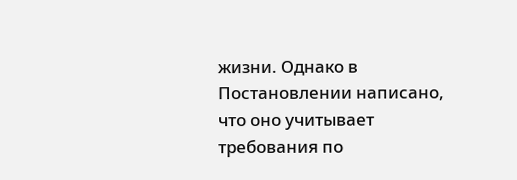жизни. Однако в Постановлении написано, что оно учитывает требования по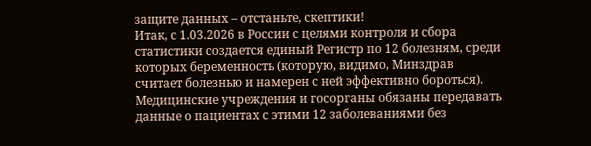защите данных – отстаньте, скептики!
Итак, с 1.03.2026 в России с целями контроля и сбора статистики создается единый Регистр по 12 болезням, среди которых беременность (которую, видимо, Минздрав считает болезнью и намерен с ней эффективно бороться). Медицинские учреждения и госорганы обязаны передавать данные о пациентах с этими 12 заболеваниями без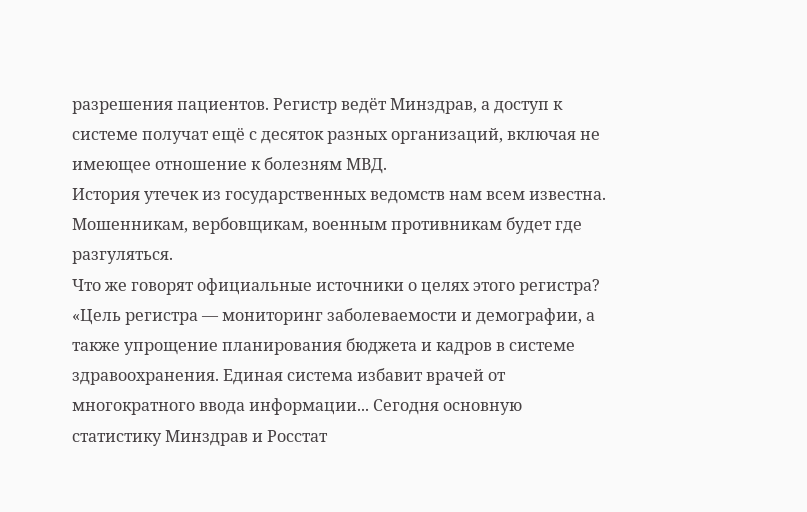разрешения пациентов. Регистр ведёт Минздрав, а доступ к системе получат ещё с десяток разных организаций, включая не имеющее отношение к болезням МВД.
История утечек из государственных ведомств нам всем известна. Мошенникам, вербовщикам, военным противникам будет где разгуляться.
Что же говорят официальные источники о целях этого регистра? «Цель регистра — мониторинг заболеваемости и демографии, а также упрощение планирования бюджета и кадров в системе здравоохранения. Единая система избавит врачей от многократного ввода информации... Сегодня основную статистику Минздрав и Росстат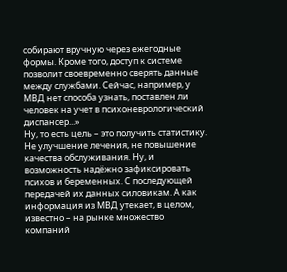собирают вручную через ежегодные формы. Кроме того, доступ к системе позволит своевременно сверять данные между службами. Сейчас, например, у МВД нет способа узнать, поставлен ли человек на учет в психоневрологический диспансер...»
Ну, то есть цель – это получить статистику. Не улучшение лечения, не повышение качества обслуживания. Ну, и возможность надёжно зафиксировать психов и беременных. С последующей передачей их данных силовикам. А как информация из МВД утекает, в целом, известно – на рынке множество компаний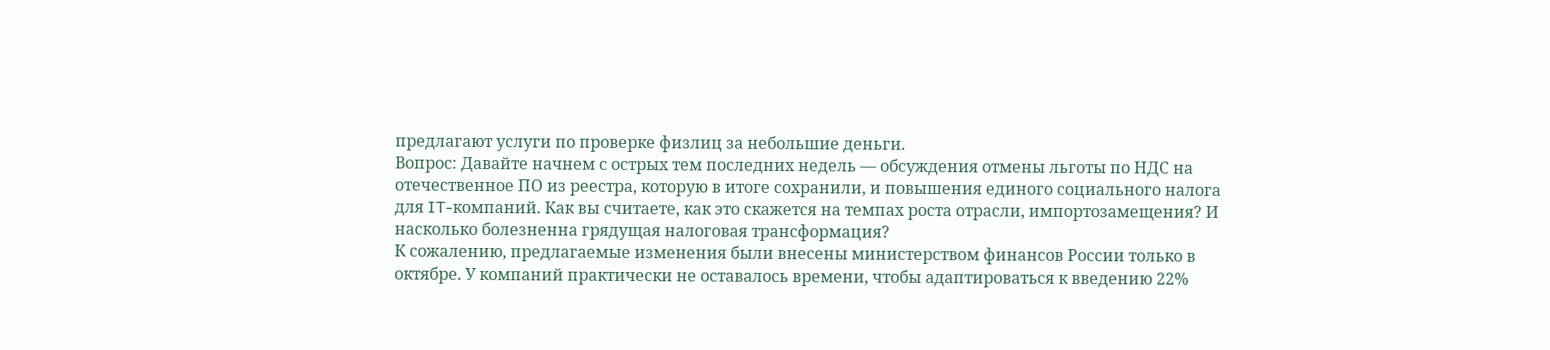предлагают услуги по проверке физлиц за небольшие деньги.
Вопрос: Давайте начнем с острых тем последних недель — обсуждения отмены льготы по НДС на отечественное ПО из реестра, которую в итоге сохранили, и повышения единого социального налога для IT-компаний. Как вы считаете, как это скажется на темпах роста отрасли, импортозамещения? И насколько болезненна грядущая налоговая трансформация?
К сожалению, предлагаемые изменения были внесены министерством финансов России только в октябре. У компаний практически не оставалось времени, чтобы адаптироваться к введению 22%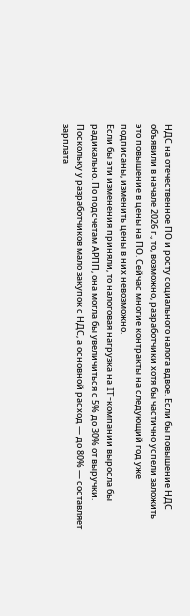НДС на отечественное ПО и росту социального налога вдвое. Если бы повышение НДС объявили в начале 2026 г., то, возможно, разработчики хотя бы частично успели заложить это повышение в цены на ПО. Сейчас многие контракты на следующий год уже подписаны, изменить цены в них невозможно.
Если бы эти изменения приняли, то налоговая нагрузка на IT-компании выросла бы радикально. По подсчетам АРПП, она могла бы увеличиться с 5% до 30% от выручки. Поскольку у разработчиков мало закупок с НДС, а основной расход — до 80% — составляет зарплата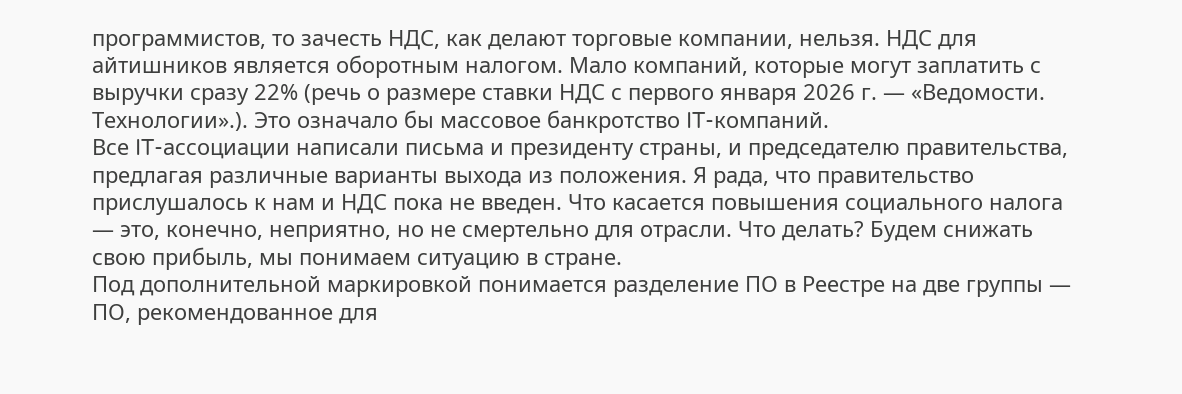программистов, то зачесть НДС, как делают торговые компании, нельзя. НДС для айтишников является оборотным налогом. Мало компаний, которые могут заплатить с выручки сразу 22% (речь о размере ставки НДС с первого января 2026 г. — «Ведомости. Технологии».). Это означало бы массовое банкротство IT-компаний.
Все IT-ассоциации написали письма и президенту страны, и председателю правительства, предлагая различные варианты выхода из положения. Я рада, что правительство прислушалось к нам и НДС пока не введен. Что касается повышения социального налога — это, конечно, неприятно, но не смертельно для отрасли. Что делать? Будем снижать свою прибыль, мы понимаем ситуацию в стране.
Под дополнительной маркировкой понимается разделение ПО в Реестре на две группы — ПО, рекомендованное для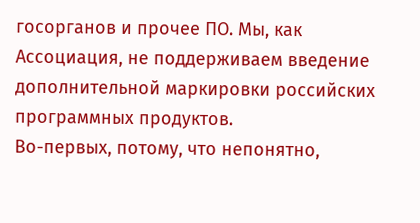госорганов и прочее ПО. Мы, как Ассоциация, не поддерживаем введение дополнительной маркировки российских программных продуктов.
Во-первых, потому, что непонятно,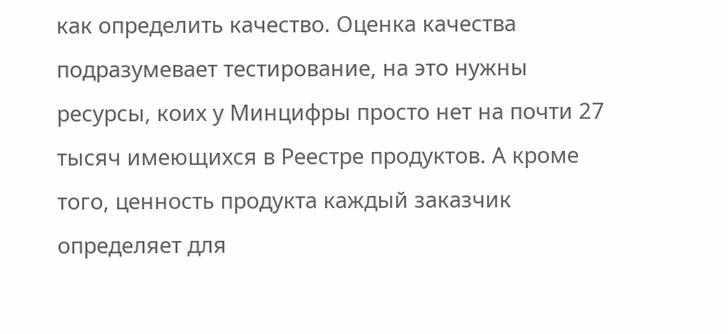как определить качество. Оценка качества подразумевает тестирование, на это нужны ресурсы, коих у Минцифры просто нет на почти 27 тысяч имеющихся в Реестре продуктов. А кроме того, ценность продукта каждый заказчик определяет для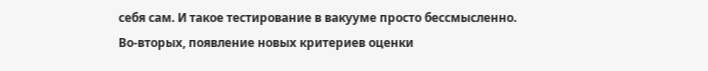себя сам. И такое тестирование в вакууме просто бессмысленно.
Во-вторых, появление новых критериев оценки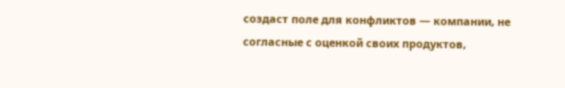создаст поле для конфликтов — компании, не согласные с оценкой своих продуктов,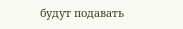будут подавать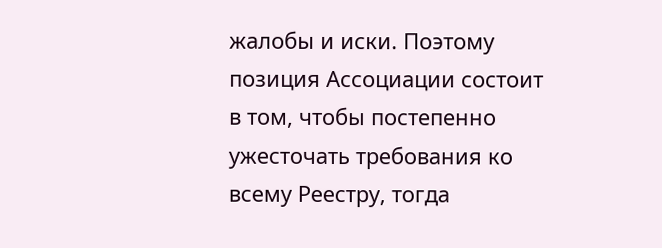жалобы и иски. Поэтому позиция Ассоциации состоит в том, чтобы постепенно ужесточать требования ко всему Реестру, тогда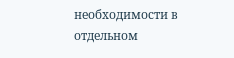необходимости в отдельном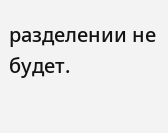разделении не будет.